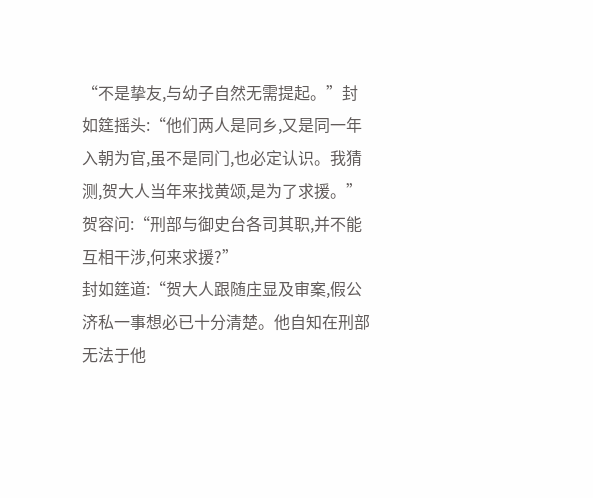“不是挚友,与幼子自然无需提起。”封如筳摇头:“他们两人是同乡,又是同一年入朝为官,虽不是同门,也必定认识。我猜测,贺大人当年来找黄颂,是为了求援。”
贺容问:“刑部与御史台各司其职,并不能互相干涉,何来求援?”
封如筳道:“贺大人跟随庄显及审案,假公济私一事想必已十分清楚。他自知在刑部无法于他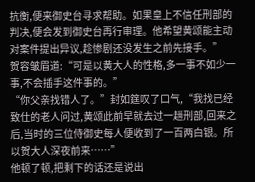抗衡,便来御史台寻求帮助。如果皇上不信任刑部的判决,便会发到御史台再行审理。他希望黄颂能主动对案件提出异议,趁惨剧还没发生之前先接手。”
贺容皱眉道:“可是以黄大人的性格,多一事不如少一事,不会插手这件事的。”
“你父亲找错人了。”封如筳叹了口气,“我找已经致仕的老人问过,黄颂此前早就去过一趟刑部,回来之后,当时的三位侍御史每人便收到了一百两白银。所以贺大人深夜前来……”
他顿了顿,把剩下的话还是说出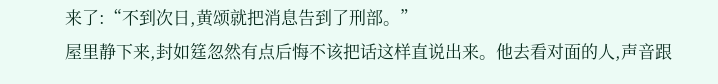来了:“不到次日,黄颂就把消息告到了刑部。”
屋里静下来,封如筳忽然有点后悔不该把话这样直说出来。他去看对面的人,声音跟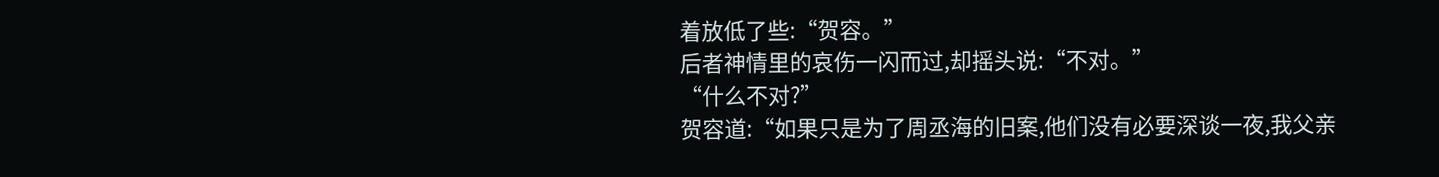着放低了些:“贺容。”
后者神情里的哀伤一闪而过,却摇头说:“不对。”
“什么不对?”
贺容道:“如果只是为了周丞海的旧案,他们没有必要深谈一夜,我父亲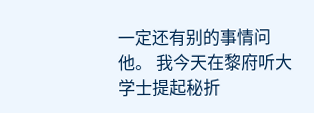一定还有别的事情问他。 我今天在黎府听大学士提起秘折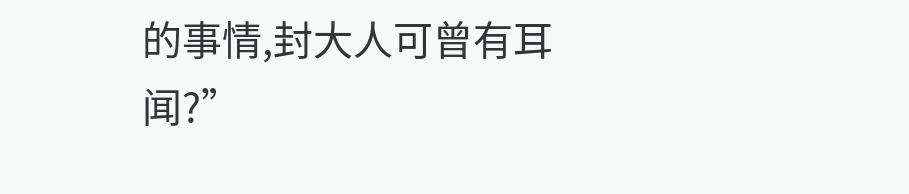的事情,封大人可曾有耳闻?”